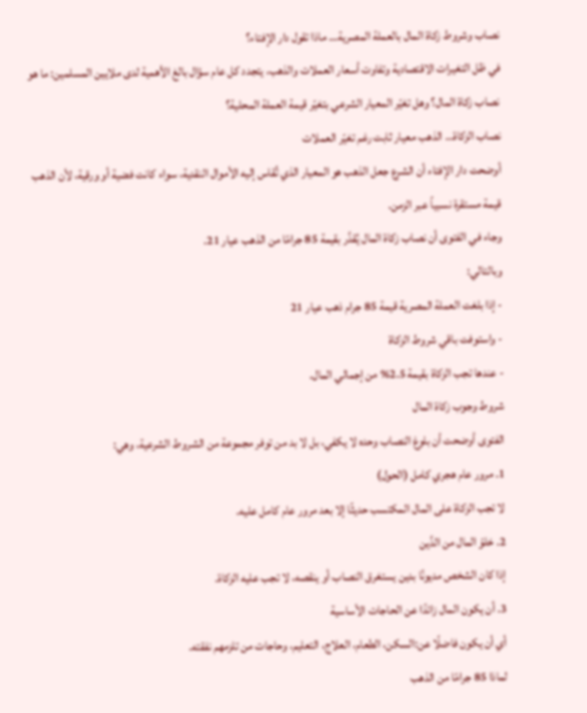نصاب وشروط زكاة المال بالعملة المصرية… ماذا تقول دار الإفتاء؟
في ظل التغيرات الاقتصادية وتفاوت أسعار العملات والذهب، يتجدد كل عام سؤال بالغ الأهمية لدى ملايين المسلمين: ما هو نصاب زكاة المال؟ وهل تغيّر المعيار الشرعي بتغيّر قيمة العملة المحلية؟
نصاب الزكاة… الذهب معيار ثابت رغم تغيّر العملات
أوضحت دار الإفتاء أن الشرع جعل الذهب هو المعيار الذي تُقاس إليه الأموال النقدية، سواء كانت فضية أو ورقية، لأن الذهب قيمة مستقرة نسبياً عبر الزمن.
وجاء في الفتوى أن نصاب زكاة المال يُقدَّر بقيمة 85 جرامًا من الذهب عيار 21.
وبالتالي:
- إذا بلغت العملة المصرية قيمة 85 جرام ذهب عيار 21
- واستوفت باقي شروط الزكاة
- عندها تجب الزكاة بقيمة 2.5% من إجمالي المال.
شروط وجوب زكاة المال
الفتوى أوضحت أن بلوغ النصاب وحده لا يكفي، بل لا بد من توفر مجموعة من الشروط الشرعية، وهي:
1. مرور عام هجري كامل (الحول)
لا تجب الزكاة على المال المكتسب حديثًا إلا بعد مرور عام كامل عليه.
2. خلوّ المال من الدَّين
إذا كان الشخص مديونًا بدين يستغرق النصاب أو ينقصه، لا تجب عليه الزكاة.
3. أن يكون المال زائدًا عن الحاجات الأساسية
أي أن يكون فاضلًا عن:السكن، الطعام، العلاج، التعليم، وحاجات من تلزمهم نفقته.
لماذا 85 جرامًا من الذهب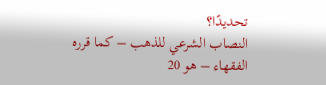تحديدًا؟
النصاب الشرعي للذهب – كما قرره الفقهاء – هو 20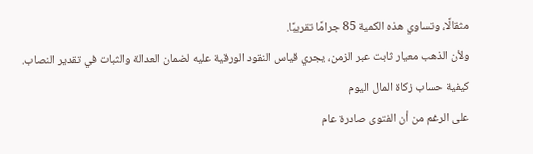مثقالًا، وتساوي هذه الكمية 85 جرامًا تقريبًا.
ولأن الذهب معيار ثابت عبر الزمن، يجري قياس النقود الورقية عليه لضمان العدالة والثبات في تقدير النصاب.
كيفية حساب زكاة المال اليوم
على الرغم من أن الفتوى صادرة عام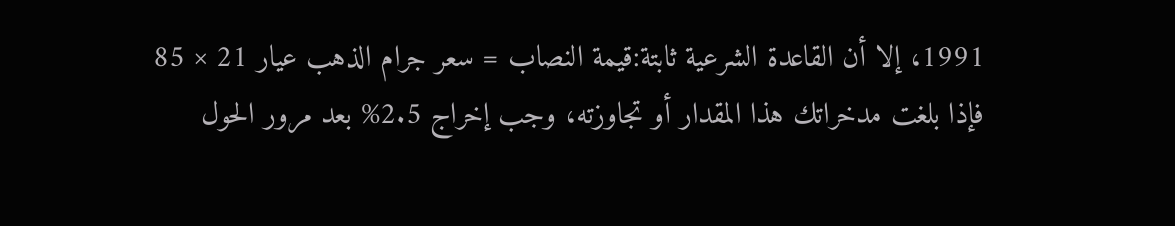1991، إلا أن القاعدة الشرعية ثابتة:قيمة النصاب = سعر جرام الذهب عيار 21 × 85
فإذا بلغت مدخراتك هذا المقدار أو تجاوزته، وجب إخراج 2.5% بعد مرور الحول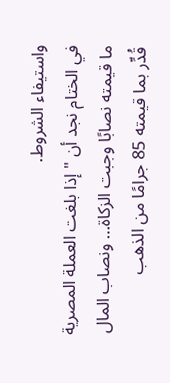واستيفاء الشروط.
في الختام نجد أن "إذا بلغت العملة المصرية ما قيمته نصابًا وجبت الزكاة… ونصاب المال قُدِّر بما قيمته 85 جرامًا من الذهب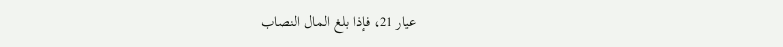عيار 21، فإذا بلغ المال النصاب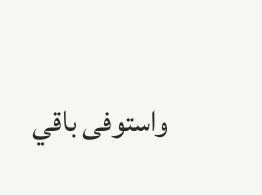واستوفى باقي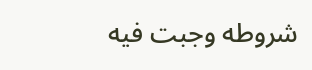شروطه وجبت فيه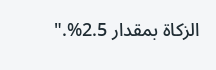الزكاة بمقدار 2.5%."